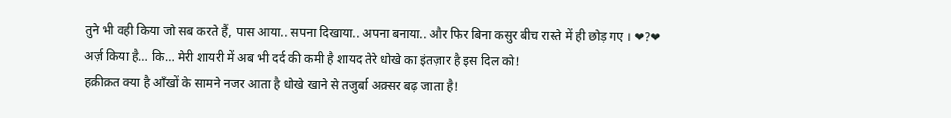तुने भी वही किया जो सब करते हैं, पास आया.. सपना दिखाया.. अपना बनाया.. और फिर बिना कसुर बीच रास्ते में ही छोड़ गए । ❤?❤
अर्ज़ किया है… कि… मेरी शायरी में अब भी दर्द की कमी है शायद तेरे धोखे का इंतज़ार है इस दिल को!
हक़ीक़त क्या है आँखों के सामने नजर आता है धोखे खाने से तजुर्बा अक़्सर बढ़ जाता है!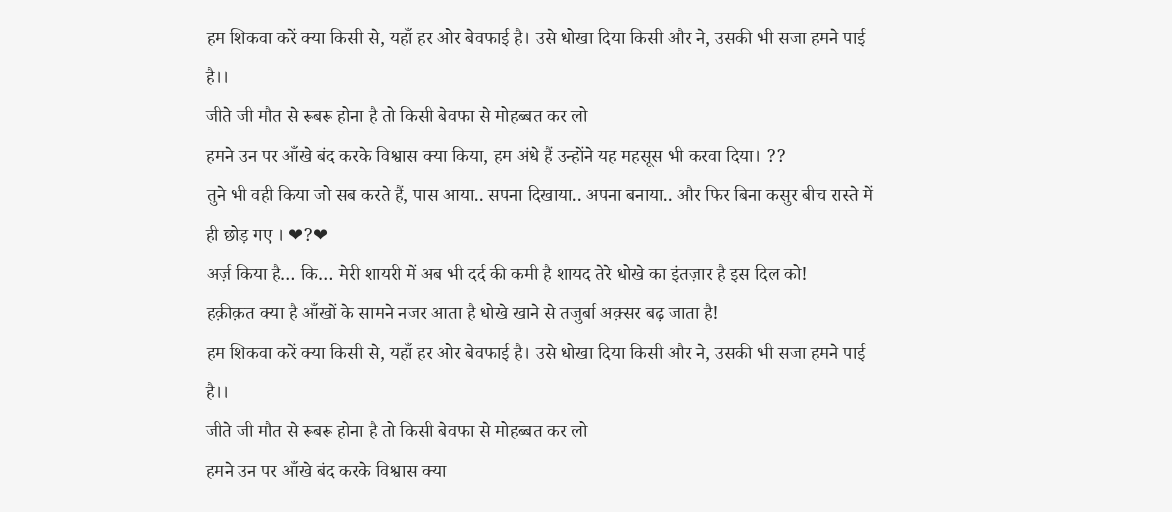हम शिकवा करें क्या किसी से, यहाँ हर ओर बेवफाई है। उसे धोखा दिया किसी और ने, उसकी भी सजा हमने पाई है।।
जीते जी मौत से रूबरू होना है तो किसी बेवफा से मोहब्बत कर लो
हमने उन पर आँखे बंद करके विश्वास क्या किया, हम अंधे हैं उन्होंने यह महसूस भी करवा दिया। ??
तुने भी वही किया जो सब करते हैं, पास आया.. सपना दिखाया.. अपना बनाया.. और फिर बिना कसुर बीच रास्ते में ही छोड़ गए । ❤?❤
अर्ज़ किया है… कि… मेरी शायरी में अब भी दर्द की कमी है शायद तेरे धोखे का इंतज़ार है इस दिल को!
हक़ीक़त क्या है आँखों के सामने नजर आता है धोखे खाने से तजुर्बा अक़्सर बढ़ जाता है!
हम शिकवा करें क्या किसी से, यहाँ हर ओर बेवफाई है। उसे धोखा दिया किसी और ने, उसकी भी सजा हमने पाई है।।
जीते जी मौत से रूबरू होना है तो किसी बेवफा से मोहब्बत कर लो
हमने उन पर आँखे बंद करके विश्वास क्या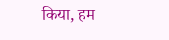किया, हम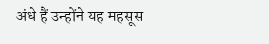अंधे हैं उन्होंने यह महसूस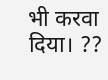भी करवा दिया। ??